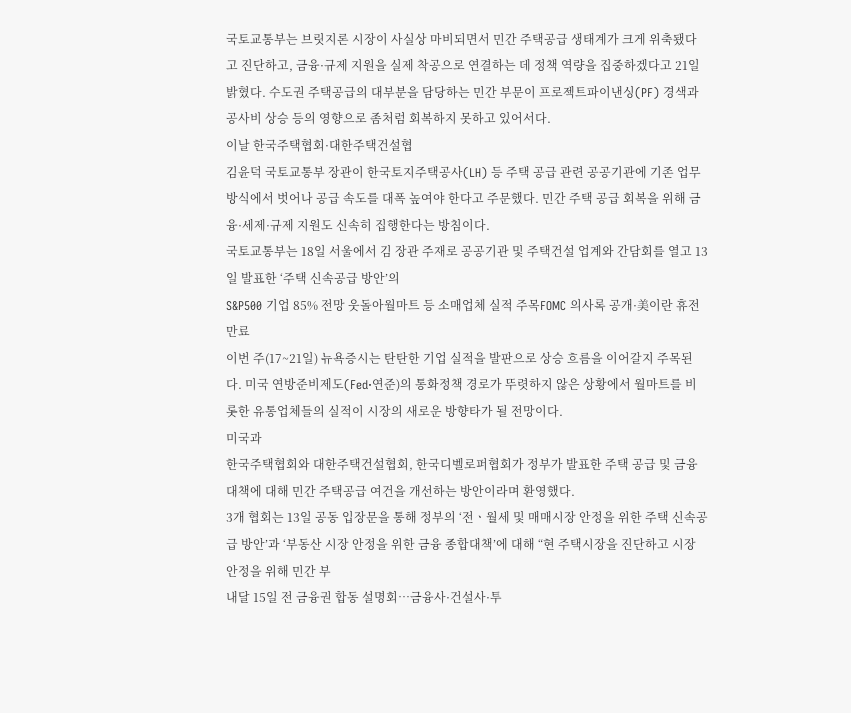국토교통부는 브릿지론 시장이 사실상 마비되면서 민간 주택공급 생태계가 크게 위축됐다고 진단하고, 금융·규제 지원을 실제 착공으로 연결하는 데 정책 역량을 집중하겠다고 21일 밝혔다. 수도권 주택공급의 대부분을 담당하는 민간 부문이 프로젝트파이낸싱(PF) 경색과 공사비 상승 등의 영향으로 좀처럼 회복하지 못하고 있어서다.
이날 한국주택협회·대한주택건설협
김윤덕 국토교통부 장관이 한국토지주택공사(LH) 등 주택 공급 관련 공공기관에 기존 업무 방식에서 벗어나 공급 속도를 대폭 높여야 한다고 주문했다. 민간 주택 공급 회복을 위해 금융·세제·규제 지원도 신속히 집행한다는 방침이다.
국토교통부는 18일 서울에서 김 장관 주재로 공공기관 및 주택건설 업계와 간담회를 열고 13일 발표한 ‘주택 신속공급 방안’의
S&P500 기업 85% 전망 웃돌아월마트 등 소매업체 실적 주목FOMC 의사록 공개·美이란 휴전 만료
이번 주(17~21일) 뉴욕증시는 탄탄한 기업 실적을 발판으로 상승 흐름을 이어갈지 주목된다. 미국 연방준비제도(Fed·연준)의 통화정책 경로가 뚜렷하지 않은 상황에서 월마트를 비롯한 유통업체들의 실적이 시장의 새로운 방향타가 될 전망이다.
미국과
한국주택협회와 대한주택건설협회, 한국디벨로퍼협회가 정부가 발표한 주택 공급 및 금융 대책에 대해 민간 주택공급 여건을 개선하는 방안이라며 환영했다.
3개 협회는 13일 공동 입장문을 통해 정부의 ‘전ㆍ월세 및 매매시장 안정을 위한 주택 신속공급 방안’과 ‘부동산 시장 안정을 위한 금융 종합대책’에 대해 “현 주택시장을 진단하고 시장 안정을 위해 민간 부
내달 15일 전 금융권 합동 설명회…금융사·건설사·투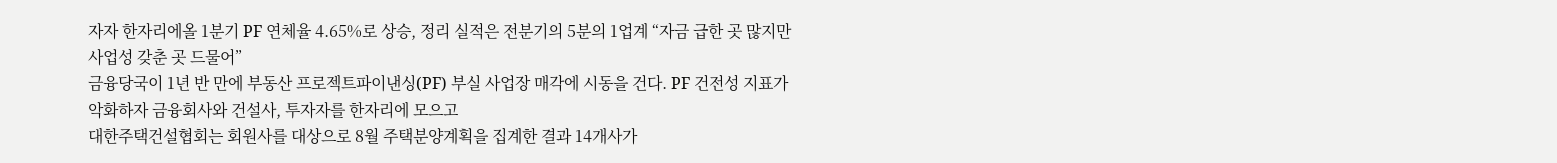자자 한자리에올 1분기 PF 연체율 4.65%로 상승, 정리 실적은 전분기의 5분의 1업계 “자금 급한 곳 많지만 사업성 갖춘 곳 드물어”
금융당국이 1년 반 만에 부동산 프로젝트파이낸싱(PF) 부실 사업장 매각에 시동을 건다. PF 건전성 지표가 악화하자 금융회사와 건설사, 투자자를 한자리에 모으고
대한주택건설협회는 회원사를 대상으로 8월 주택분양계획을 집계한 결과 14개사가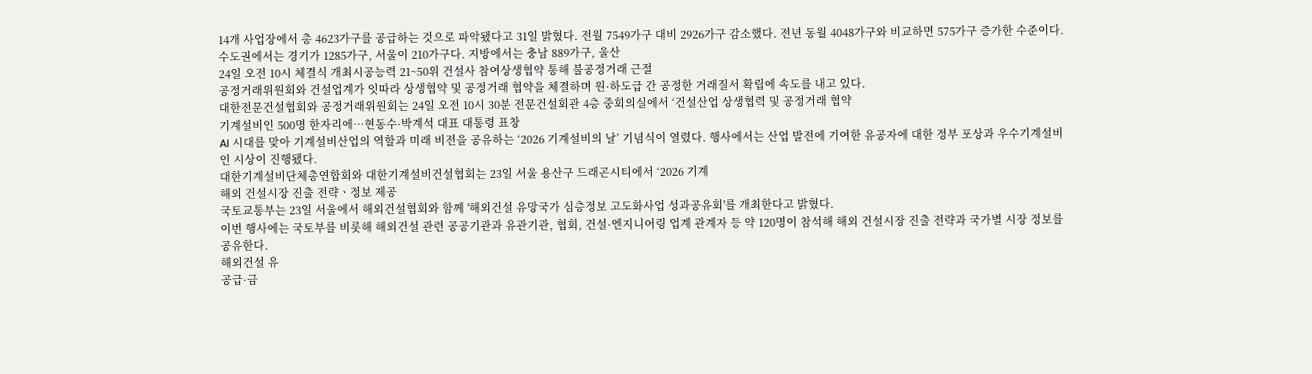14개 사업장에서 총 4623가구를 공급하는 것으로 파악됐다고 31일 밝혔다. 전월 7549가구 대비 2926가구 감소했다. 전년 동월 4048가구와 비교하면 575가구 증가한 수준이다.
수도권에서는 경기가 1285가구, 서울이 210가구다. 지방에서는 충남 889가구, 울산
24일 오전 10시 체결식 개최시공능력 21~50위 건설사 참여상생협약 통해 불공정거래 근절
공정거래위원회와 건설업계가 잇따라 상생협약 및 공정거래 협약을 체결하며 원·하도급 간 공정한 거래질서 확립에 속도를 내고 있다.
대한전문건설협회와 공정거래위원회는 24일 오전 10시 30분 전문건설회관 4층 중회의실에서 ‘건설산업 상생협력 및 공정거래 협약
기계설비인 500명 한자리에…현동수·박계석 대표 대통령 표창
AI 시대를 맞아 기계설비산업의 역할과 미래 비전을 공유하는 ‘2026 기계설비의 날’ 기념식이 열렸다. 행사에서는 산업 발전에 기여한 유공자에 대한 정부 포상과 우수기계설비인 시상이 진행됐다.
대한기계설비단체총연합회와 대한기계설비건설협회는 23일 서울 용산구 드래곤시티에서 ‘2026 기계
해외 건설시장 진출 전략ㆍ정보 제공
국토교통부는 23일 서울에서 해외건설협회와 함께 '해외건설 유망국가 심층정보 고도화사업 성과공유회'를 개최한다고 밝혔다.
이번 행사에는 국토부를 비롯해 해외건설 관련 공공기관과 유관기관, 협회, 건설·엔지니어링 업계 관계자 등 약 120명이 참석해 해외 건설시장 진출 전략과 국가별 시장 정보를 공유한다.
해외건설 유
공급·금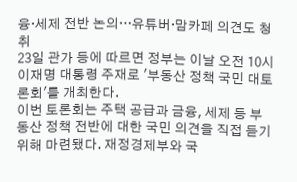융·세제 전반 논의…유튜버·맘카페 의견도 청취
23일 관가 등에 따르면 정부는 이날 오전 10시 이재명 대통령 주재로 '부동산 정책 국민 대토론회'를 개최한다.
이번 토론회는 주택 공급과 금융, 세제 등 부동산 정책 전반에 대한 국민 의견을 직접 듣기 위해 마련됐다. 재정경제부와 국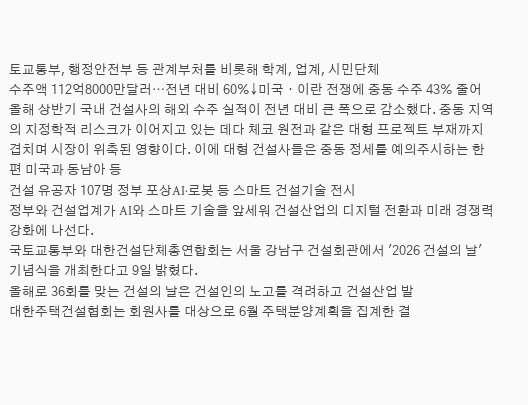토교통부, 행정안전부 등 관계부처를 비롯해 학계, 업계, 시민단체
수주액 112억8000만달러⋯전년 대비 60%↓미국ㆍ이란 전쟁에 중동 수주 43% 줄어
올해 상반기 국내 건설사의 해외 수주 실적이 전년 대비 큰 폭으로 감소했다. 중동 지역의 지정학적 리스크가 이어지고 있는 데다 체코 원전과 같은 대형 프로젝트 부재까지 겹치며 시장이 위축된 영향이다. 이에 대형 건설사들은 중동 정세를 예의주시하는 한편 미국과 동남아 등
건설 유공자 107명 정부 포상AI·로봇 등 스마트 건설기술 전시
정부와 건설업계가 AI와 스마트 기술을 앞세워 건설산업의 디지털 전환과 미래 경쟁력 강화에 나선다.
국토교통부와 대한건설단체총연합회는 서울 강남구 건설회관에서 '2026 건설의 날' 기념식을 개최한다고 9일 밝혔다.
올해로 36회를 맞는 건설의 날은 건설인의 노고를 격려하고 건설산업 발
대한주택건설협회는 회원사를 대상으로 6월 주택분양계획을 집계한 결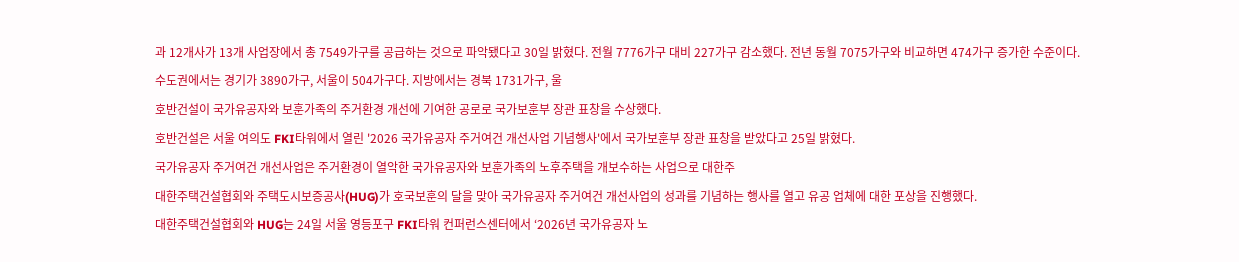과 12개사가 13개 사업장에서 총 7549가구를 공급하는 것으로 파악됐다고 30일 밝혔다. 전월 7776가구 대비 227가구 감소했다. 전년 동월 7075가구와 비교하면 474가구 증가한 수준이다.
수도권에서는 경기가 3890가구, 서울이 504가구다. 지방에서는 경북 1731가구, 울
호반건설이 국가유공자와 보훈가족의 주거환경 개선에 기여한 공로로 국가보훈부 장관 표창을 수상했다.
호반건설은 서울 여의도 FKI타워에서 열린 '2026 국가유공자 주거여건 개선사업 기념행사'에서 국가보훈부 장관 표창을 받았다고 25일 밝혔다.
국가유공자 주거여건 개선사업은 주거환경이 열악한 국가유공자와 보훈가족의 노후주택을 개보수하는 사업으로 대한주
대한주택건설협회와 주택도시보증공사(HUG)가 호국보훈의 달을 맞아 국가유공자 주거여건 개선사업의 성과를 기념하는 행사를 열고 유공 업체에 대한 포상을 진행했다.
대한주택건설협회와 HUG는 24일 서울 영등포구 FKI타워 컨퍼런스센터에서 ‘2026년 국가유공자 노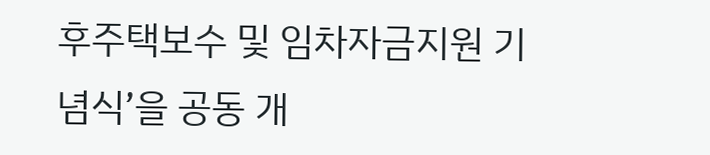후주택보수 및 임차자금지원 기념식’을 공동 개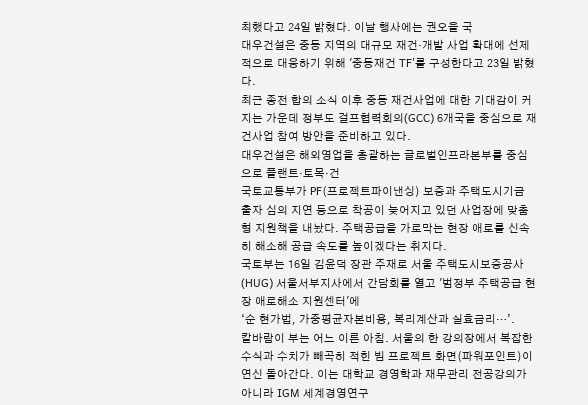최했다고 24일 밝혔다. 이날 행사에는 권오을 국
대우건설은 중동 지역의 대규모 재건·개발 사업 확대에 선제적으로 대응하기 위해 '중동재건 TF'를 구성한다고 23일 밝혔다.
최근 종전 합의 소식 이후 중동 재건사업에 대한 기대감이 커지는 가운데 정부도 걸프협력회의(GCC) 6개국을 중심으로 재건사업 참여 방안을 준비하고 있다.
대우건설은 해외영업을 총괄하는 글로벌인프라본부를 중심으로 플랜트·토목·건
국토교통부가 PF(프로젝트파이낸싱) 보증과 주택도시기금 출자 심의 지연 등으로 착공이 늦어지고 있던 사업장에 맞춤형 지원책을 내놨다. 주택공급을 가로막는 현장 애로를 신속히 해소해 공급 속도를 높이겠다는 취지다.
국토부는 16일 김윤덕 장관 주재로 서울 주택도시보증공사(HUG) 서울서부지사에서 간담회를 열고 '범정부 주택공급 현장 애로해소 지원센터'에
‘순 현가법, 가중평균자본비용, 복리계산과 실효금리…’.
칼바람이 부는 어느 이른 아침. 서울의 한 강의장에서 복잡한수식과 수치가 빼곡히 적힌 빔 프로젝트 화면(파워포인트)이 연신 돌아간다. 이는 대학교 경영학과 재무관리 전공강의가 아니라 IGM 세계경영연구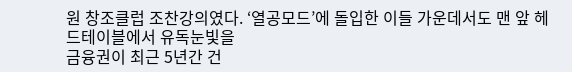원 창조클럽 조찬강의였다. ‘열공모드’에 돌입한 이들 가운데서도 맨 앞 헤드테이블에서 유독눈빛을
금융권이 최근 5년간 건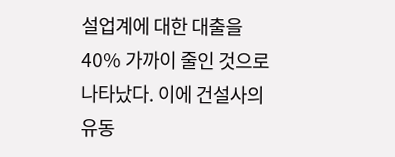설업계에 대한 대출을 40% 가까이 줄인 것으로 나타났다. 이에 건설사의 유동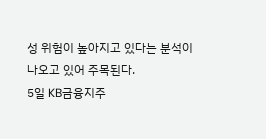성 위험이 높아지고 있다는 분석이 나오고 있어 주목된다.
5일 KB금융지주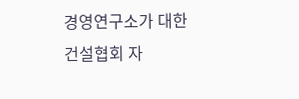경영연구소가 대한건설협회 자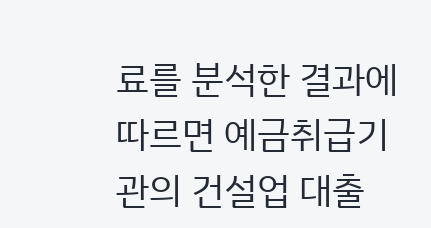료를 분석한 결과에 따르면 예금취급기관의 건설업 대출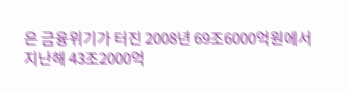은 금융위기가 터진 2008년 69조6000억원에서 지난해 43조2000억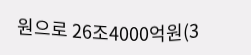원으로 26조4000억원(3